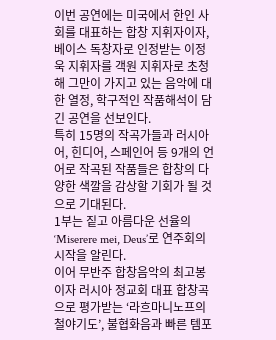이번 공연에는 미국에서 한인 사회를 대표하는 합창 지휘자이자, 베이스 독창자로 인정받는 이정욱 지휘자를 객원 지휘자로 초청해 그만이 가지고 있는 음악에 대한 열정, 학구적인 작품해석이 담긴 공연을 선보인다.
특히 15명의 작곡가들과 러시아어, 힌디어, 스페인어 등 9개의 언어로 작곡된 작품들은 합창의 다양한 색깔을 감상할 기회가 될 것으로 기대된다.
1부는 짙고 아름다운 선율의 ‘Miserere mei, Deus’로 연주회의 시작을 알린다.
이어 무반주 합창음악의 최고봉이자 러시아 정교회 대표 합창곡으로 평가받는 ‘라흐마니노프의 철야기도’, 불협화음과 빠른 템포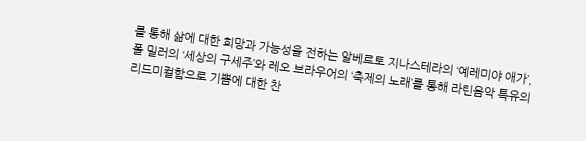를 통해 삶에 대한 희망과 가능성을 전하는 알베르토 지나스테라의 ‘예레미야 애가’, 폴 밀러의 ‘세상의 구세주’와 레오 브라우어의 ‘축제의 노래’를 통해 라틴음악 특유의 리드미컬함으로 기쁨에 대한 찬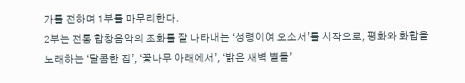가를 전하며 1부를 마무리한다.
2부는 전통 합창음악의 조화를 잘 나타내는 ‘성령이여 오소서’를 시작으로, 평화와 화합을 노래하는 ‘달콤한 집’, ‘꽃나무 아래에서’, ‘밝은 새벽 별들’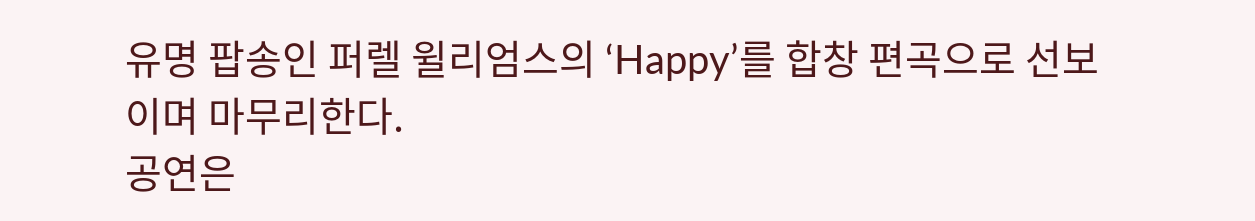유명 팝송인 퍼렐 윌리엄스의 ‘Happy’를 합창 편곡으로 선보이며 마무리한다.
공연은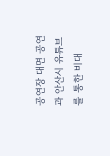공연장 대면 공연과 안산시 유튜브를 통한 비대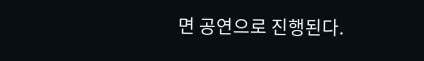면 공연으로 진행된다.